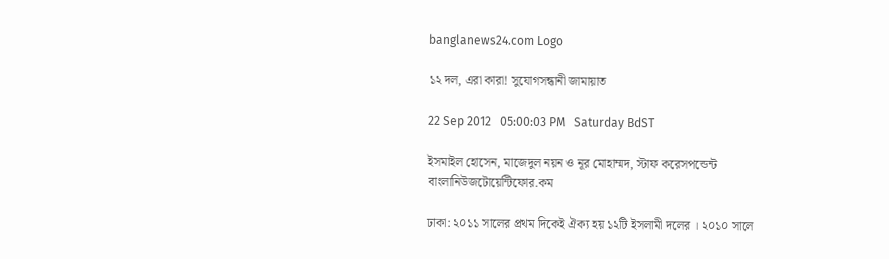banglanews24.com Logo

১২ দল, এরা কারা! সুযোগসন্ধানী জামায়াত

22 Sep 2012   05:00:03 PM   Saturday BdST

ইসমাইল হোসেন, মাজেদুল নয়ন ও নূর মোহাম্মদ, স্টাফ করেসপন্ডেন্ট
বাংলানিউজটোয়েন্টিফোর.কম

ঢাকা: ২০১১ সালের প্রথম দিকেই ঐক্য হয় ১২টি ইসলামী দলের । ২০১০ সালে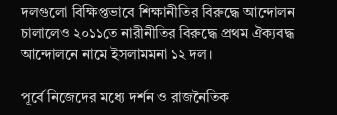দলগুলো বিক্ষিপ্তভাবে শিক্ষানীতির বিরুদ্ধে আন্দোলন চালালেও ২০১১তে নারীনীতির বিরুদ্ধে প্রথম ঐক্যবদ্ধ আন্দোলনে নামে ইসলামমনা ১২ দল।

পূর্বে নিজেদের মধ্যে দর্শন ও রাজনৈতিক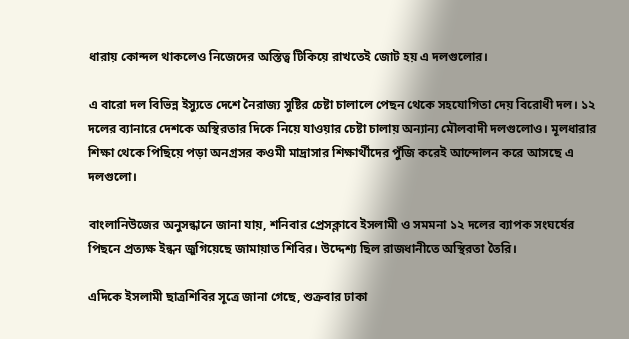ধারায় কোন্দল থাকলেও নিজেদের অস্তিত্ব টিকিয়ে রাখতেই জোট হয় এ দলগুলোর।

এ বারো দল বিভিন্ন ইস্যুতে দেশে নৈরাজ্য সুষ্টির চেষ্টা চালালে পেছন থেকে সহযোগিতা দেয় বিরোধী দল। ১২ দলের ব্যানারে দেশকে অস্থিরতার দিকে নিয়ে যাওয়ার চেষ্টা চালায় অন্যান্য মৌলবাদী দলগুলোও। মূলধারার শিক্ষা থেকে পিছিয়ে পড়া অনগ্রসর কওমী মাদ্রাসার শিক্ষার্থীদের পুঁজি করেই আন্দোলন করে আসছে এ দলগুলো।

বাংলানিউজের অনুসন্ধানে জানা যায়, শনিবার প্রেসক্লাবে ইসলামী ও সমমনা ১২ দলের ব্যাপক সংঘর্ষের পিছনে প্রত্যক্ষ ইন্ধন জুগিয়েছে জামায়াত শিবির। উদ্দেশ্য ছিল রাজধানীতে অস্থিরতা তৈরি।

এদিকে ইসলামী ছাত্রশিবির সূত্রে জানা গেছে, শুক্রবার ঢাকা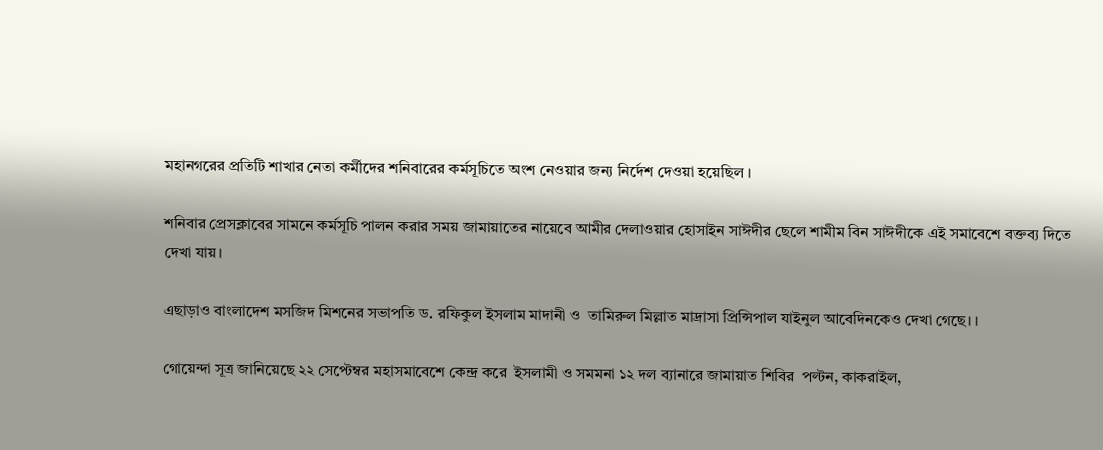মহানগরের প্রতিটি শাখার নেতা কর্মীদের শনিবারের কর্মসূচিতে অংশ নেওয়ার জন্য নির্দেশ দেওয়া হয়েছিল ।

শনিবার প্রেসক্লাবের সামনে কর্মসূচি পালন করার সময় জামায়াতের নায়েবে আমীর দেলাওয়ার হোসাইন সাঈদীর ছেলে শামীম বিন সাঈদীকে এই সমাবেশে বক্তব্য দিতে দেখা যায়।

এছাড়াও বাংলাদেশ মসজিদ মিশনের সভাপতি ড. রফিকুল ইসলাম মাদানী ও  তামিরুল মিল্লাত মাদ্রাসা প্রিন্সিপাল যাইনুল আবেদিনকেও দেখা গেছে। ।

গোয়েন্দা সূত্র জানিয়েছে ২২ সেপ্টেম্বর মহাসমাবেশে কেন্দ্র করে  ইসলামী ও সমমনা ১২ দল ব্যানারে জামায়াত শিবির  পল্টন, কাকরাইল,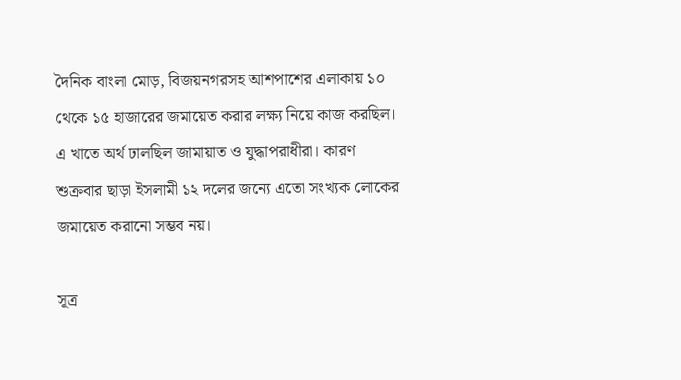দৈনিক বাংলা মোড়, বিজয়নগরসহ আশপাশের এলাকায় ১০ থেকে ১৫ হাজারের জমায়েত করার লক্ষ্য নিয়ে কাজ করছিল। এ খাতে অর্থ ঢালছিল জামায়াত ও যুদ্ধাপরাধীরা। কারণ শুক্রবার ছাড়া ইসলামী ১২ দলের জন্যে এতো সংখ্যক লোকের জমায়েত করানো সম্ভব নয়।

সূত্র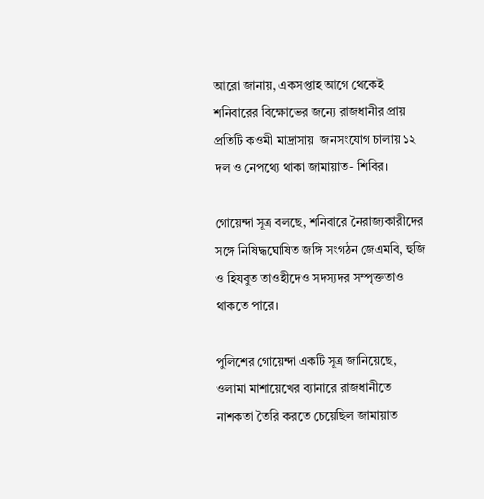আরো জানায়, একসপ্তাহ আগে থেকেই শনিবারের বিক্ষোভের জন্যে রাজধানীর প্রায় প্রতিটি কওমী মাদ্রাসায়  জনসংযোগ চালায় ১২ দল ও নেপথ্যে থাকা জামায়াত- শিবির।

গোয়েন্দা সূত্র বলছে, শনিবারে নৈরাজ্যকারীদের সঙ্গে নিষিদ্ধঘোষিত জঙ্গি সংগঠন জেএমবি, হুজি ও হিযবুত তাওহীদেও সদস্যদর সম্পৃক্ততাও থাকতে পারে।

পুলিশের গোয়েন্দা একটি সূত্র জানিয়েছে, ওলামা মাশায়েখের ব্যানারে রাজধানীতে নাশকতা তৈরি করতে চেয়েছিল জামায়াত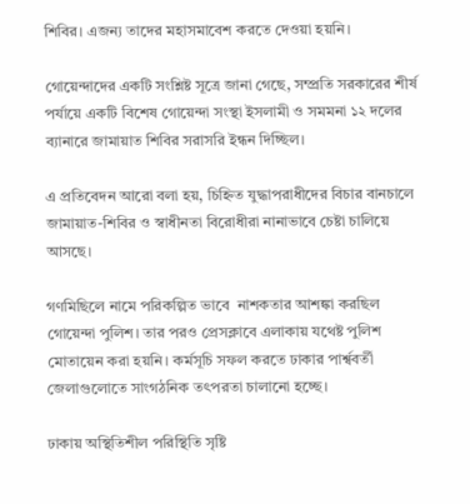শিবির। এজন্য তাদের মহাসমাবেশ করতে দেওয়া হয়নি।

গোয়েন্দাদের একটি সংশ্লিষ্ট সূত্রে জানা গেছে, সম্প্রতি সরকারের শীর্ষ পর্যায়ে একটি বিশেষ গোয়েন্দা সংস্থা ইসলামী ও সমমনা ১২ দলের ব্যানারে জামায়াত শিবির সরাসরি ইন্ধন দিচ্ছিল।

এ প্রতিবেদন আরো বলা হয়, চিহ্নিত যুদ্ধাপরাধীদের বিচার বানচালে জামায়াত-শিবির ও স্বাধীনতা বিরোধীরা নানাভাবে চেষ্টা চালিয়ে আসছে।

গণমিছিলে নামে পরিকল্পিত ভাবে  নাশকতার আশঙ্কা করছিল গোয়েন্দা পুলিশ। তার পরও প্রেসক্লাবে এলাকায় যথেষ্ট পুলিশ মোতায়েন করা হয়নি। কর্মসূচি সফল করতে ঢাকার পার্শ্ববর্তী জেলাগুলোতে সাংগঠনিক তৎপরতা চালানো হচ্ছে।

ঢাকায় অস্থিতিশীল পরিস্থিতি সৃষ্টি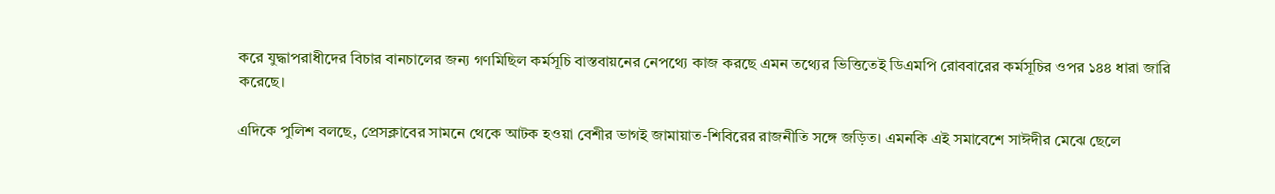করে যুদ্ধাপরাধীদের বিচার বানচালের জন্য গণমিছিল কর্মসূচি বাস্তবায়নের নেপথ্যে কাজ করছে এমন তথ্যের ভিত্তিতেই ডিএমপি রোববারের কর্মসূচির ওপর ১৪৪ ধারা জারি করেছে।

এদিকে পুলিশ বলছে, প্রেসক্লাবের সামনে থেকে আটক হওয়া বেশীর ভাগই জামায়াত-শিবিরের রাজনীতি সঙ্গে জড়িত। এমনকি এই সমাবেশে সাঈদীর মেঝে ছেলে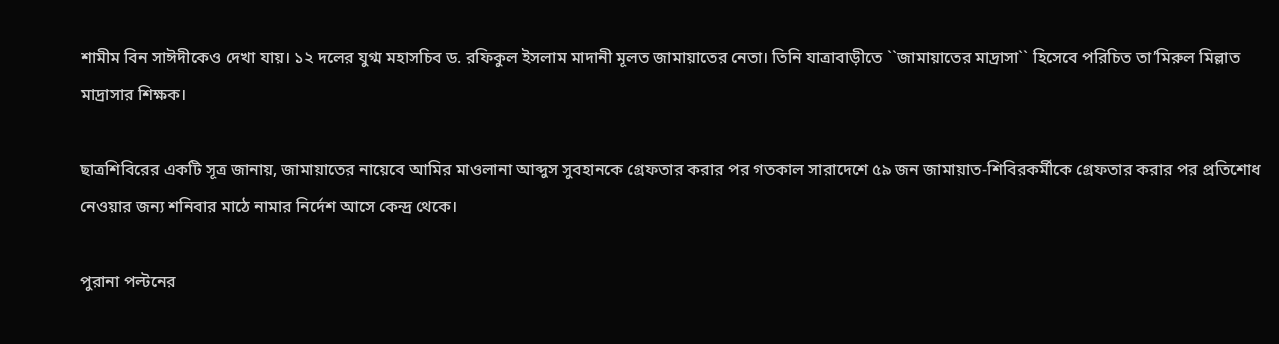শামীম বিন সাঈদীকেও দেখা যায়। ১২ দলের যুগ্ম মহাসচিব ড. রফিকুল ইসলাম মাদানী মূলত জামায়াতের নেতা। তিনি যাত্রাবাড়ীতে ``জামায়াতের মাদ্রাসা`` হিসেবে পরিচিত তা’মিরুল মিল্লাত মাদ্রাসার শিক্ষক।

ছাত্রশিবিরের একটি সূত্র জানায়, জামায়াতের নায়েবে আমির মাওলানা আব্দুস সুবহানকে গ্রেফতার করার পর গতকাল সারাদেশে ৫৯ জন জামায়াত-শিবিরকর্মীকে গ্রেফতার করার পর প্রতিশোধ নেওয়ার জন্য শনিবার মাঠে নামার নির্দেশ আসে কেন্দ্র থেকে।

পুরানা পল্টনের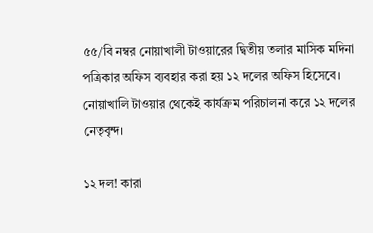৫৫/বি নম্বর নোয়াখালী টাওয়ারের দ্বিতীয় তলার মাসিক মদিনা পত্রিকার অফিস ব্যবহার করা হয় ১২ দলের অফিস হিসেবে। নোয়াখালি টাওয়ার থেকেই কার্যক্রম পরিচালনা করে ১২ দলের নেতৃবৃন্দ।

১২ দল! কারা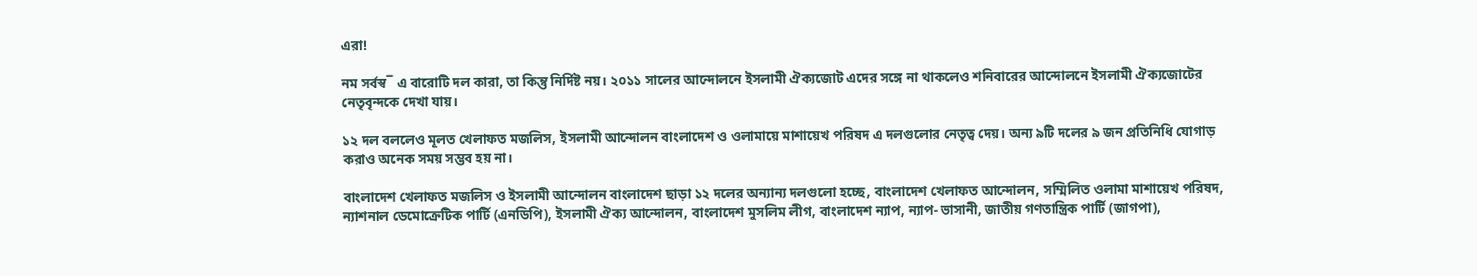এরা!

নম সর্বস্ব¯ এ বারোটি দল কারা, তা কিন্তু নির্দিষ্ট নয়। ২০১১ সালের আন্দোলনে ইসলামী ঐক্যজোট এদের সঙ্গে না থাকলেও শনিবারের আন্দোলনে ইসলামী ঐক্যজোটের নেতৃবৃন্দকে দেখা যায়।

১২ দল বললেও মূলত খেলাফত মজলিস, ইসলামী আন্দোলন বাংলাদেশ ও ওলামায়ে মাশায়েখ পরিষদ এ দলগুলোর নেতৃত্ব দেয়। অন্য ৯টি দলের ৯ জন প্রতিনিধি যোগাড় করাও অনেক সময় সম্ভব হয় না।

বাংলাদেশ খেলাফত মজলিস ও ইসলামী আন্দোলন বাংলাদেশ ছাড়া ১২ দলের অন্যান্য দলগুলো হচ্ছে, বাংলাদেশ খেলাফত আন্দোলন, সম্মিলিত ওলামা মাশায়েখ পরিষদ, ন্যাশনাল ডেমোক্রেটিক পার্টি (এনডিপি), ইসলামী ঐক্য আন্দোলন, বাংলাদেশ মুসলিম লীগ, বাংলাদেশ ন্যাপ, ন্যাপ- ভাসানী, জাতীয় গণতান্ত্রিক পার্টি (জাগপা),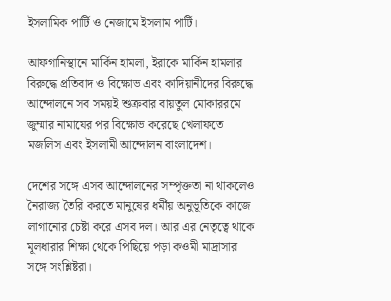ইসলামিক পার্টি ও নেজামে ইসলাম পার্টি।

আফগানিস্থানে মার্কিন হামলা, ইরাকে মার্কিন হামলার বিরুদ্ধে প্রতিবাদ ও বিক্ষোভ এবং কাদিয়ানীদের বিরুদ্ধে আন্দোলনে সব সময়ই শুক্রবার বায়তুল মোকাররমে জুম্মার নামাযের পর বিক্ষোভ করেছে খেলাফতে মজলিস এবং ইসলামী আন্দোলন বাংলাদেশ।

দেশের সঙ্গে এসব আন্দোলনের সম্পৃক্ততা না থাকলেও নৈরাজ্য তৈরি করতে মানুষের ধর্মীয় অনুভূতিকে কাজে লাগানোর চেষ্টা করে এসব দল। আর এর নেতৃত্বে থাকে মূলধারার শিক্ষা থেকে পিছিয়ে পড়া কওমী মাদ্রাসার সঙ্গে সংশ্লিষ্টরা।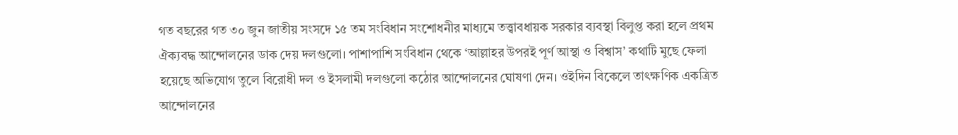গত বছরের গত ৩০ জুন জাতীয় সংসদে ১৫ তম সংবিধান সংশোধনীর মাধ্যমে তত্ত্বাবধায়ক সরকার ব্যবস্থা বিলুপ্ত করা হলে প্রথম ঐক্যবদ্ধ আন্দোলনের ডাক দেয় দলগুলো। পাশাপাশি সংবিধান থেকে ‘আল্লাহর উপরই পূর্ণ আস্থা ও বিশ্বাস’ কথাটি মুছে ফেলা হয়েছে অভিযোগ তুলে বিরোধী দল ও ইসলামী দলগুলো কঠোর আন্দোলনের ঘোষণা দেন। ওইদিন বিকেলে তাৎক্ষণিক একত্রিত আন্দোলনের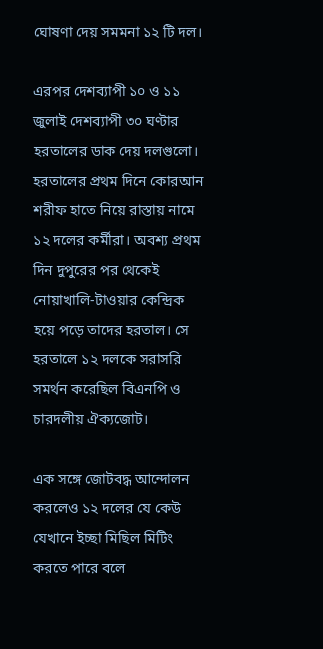ঘোষণা দেয় সমমনা ১২ টি দল।

এরপর দেশব্যাপী ১০ ও ১১ জুলাই দেশব্যাপী ৩০ ঘণ্টার হরতালের ডাক দেয় দলগুলো। হরতালের প্রথম দিনে কোরআন শরীফ হাতে নিয়ে রাস্তায় নামে ১২ দলের কর্মীরা। অবশ্য প্রথম দিন দুপুরের পর থেকেই নোয়াখালি-টাওয়ার কেন্দ্রিক হয়ে পড়ে তাদের হরতাল। সে হরতালে ১২ দলকে সরাসরি সমর্থন করেছিল বিএনপি ও চারদলীয় ঐক্যজোট।

এক সঙ্গে জোটবদ্ধ আন্দোলন করলেও ১২ দলের যে কেউ যেখানে ইচ্ছা মিছিল মিটিং করতে পারে বলে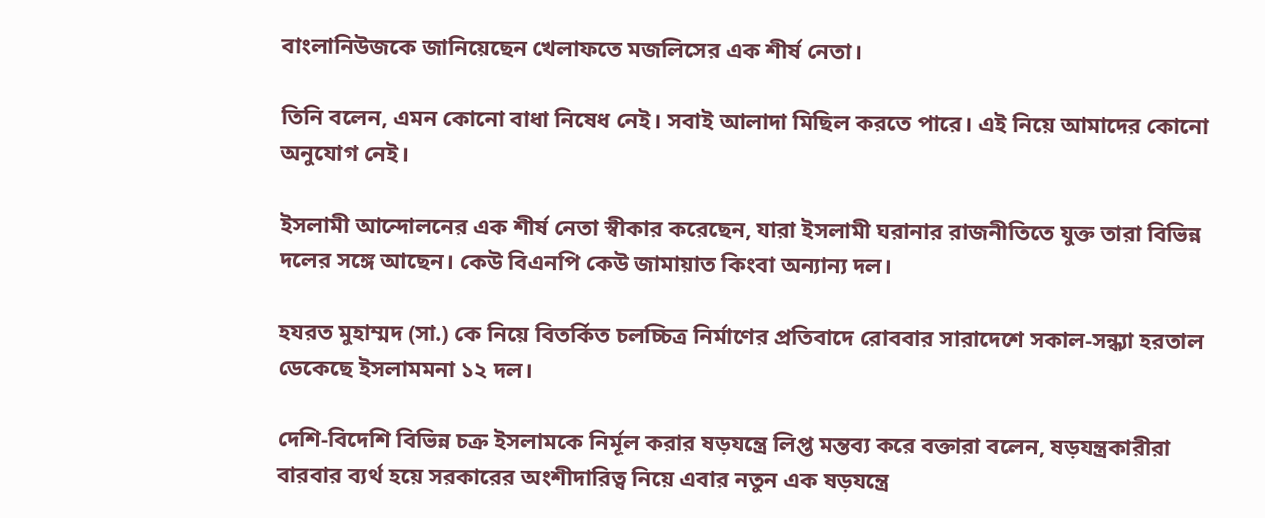বাংলানিউজকে জানিয়েছেন খেলাফতে মজলিসের এক শীর্ষ নেতা।

তিনি বলেন, এমন কোনো বাধা নিষেধ নেই। সবাই আলাদা মিছিল করতে পারে। এই নিয়ে আমাদের কোনো অনুযোগ নেই।

ইসলামী আন্দোলনের এক শীর্ষ নেতা স্বীকার করেছেন, যারা ইসলামী ঘরানার রাজনীতিতে যুক্ত তারা বিভিন্ন দলের সঙ্গে আছেন। কেউ বিএনপি কেউ জামায়াত কিংবা অন্যান্য দল।

হযরত মুহাম্মদ (সা.) কে নিয়ে বিতর্কিত চলচ্চিত্র নির্মাণের প্রতিবাদে রোববার সারাদেশে সকাল-সন্ধ্যা হরতাল ডেকেছে ইসলামমনা ১২ দল।

দেশি-বিদেশি বিভিন্ন চক্র ইসলামকে নির্মূল করার ষড়যন্ত্রে লিপ্ত মন্তব্য করে বক্তারা বলেন, ষড়যন্ত্রকারীরা বারবার ব্যর্থ হয়ে সরকারের অংশীদারিত্ব নিয়ে এবার নতুন এক ষড়যন্ত্রে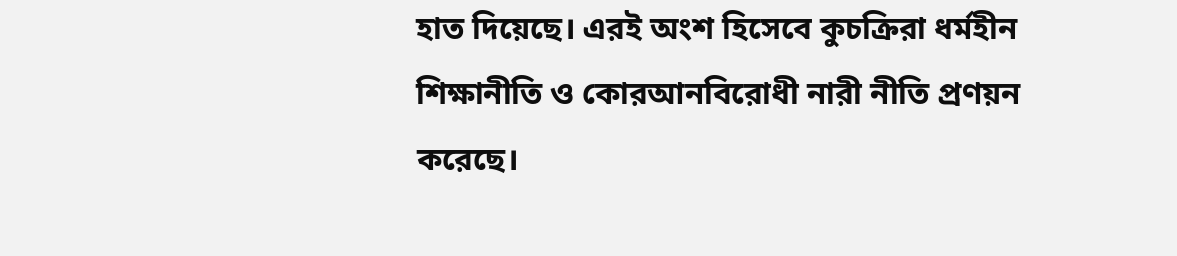হাত দিয়েছে। এরই অংশ হিসেবে কুচক্রিরা ধর্মহীন শিক্ষানীতি ও কোরআনবিরোধী নারী নীতি প্রণয়ন করেছে।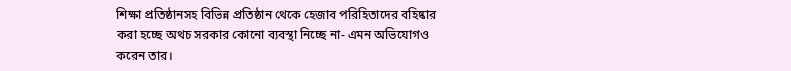শিক্ষা প্রতিষ্ঠানসহ বিভিন্ন প্রতিষ্ঠান থেকে হেজাব পরিহিতাদের বহিষ্কার করা হচ্ছে অথচ সরকার কোনো ব্যবস্থা নিচ্ছে না- এমন অভিযোগও করেন তার।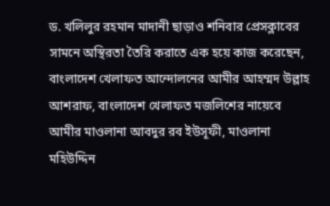ড. খলিলুর রহমান মাদানী ছাড়াও শনিবার প্রেসক্লাবের সামনে অস্থিরতা তৈরি করাতে এক হয়ে কাজ করেছেন, বাংলাদেশ খেলাফত আন্দোলনের আমীর আহম্মদ উল্লাহ আশরাফ, বাংলাদেশ খেলাফত মজলিশের নায়েবে আমীর মাওলানা আবদুর রব ইউসূফী, মাওলানা মহিউদ্দিন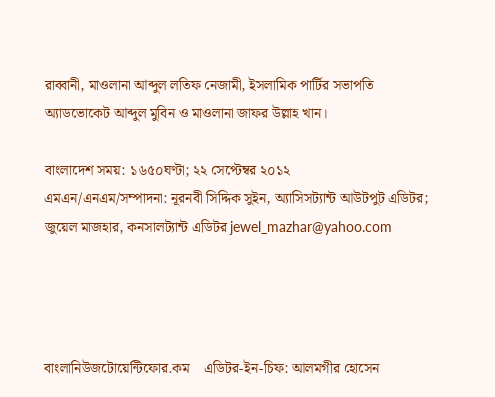রাব্বানী, মাওলানা আব্দুল লতিফ নেজামী, ইসলামিক পার্টির সভাপতি অ্যাডভোকেট আব্দুল মুবিন ও মাওলানা জাফর উল্লাহ খান।

বাংলাদেশ সময়: ১৬৫০ঘণ্টা; ২২ সেপ্টেম্বর ২০১২
এমএন/এনএম/সম্পাদনা: নূরনবী সিদ্দিক সুইন, অ্যাসিসট্যান্ট আউটপুট এডিটর; জুয়েল মাজহার, কনসালট্যান্ট এডিটর jewel_mazhar@yahoo.com




বাংলানিউজটোয়েন্টিফোর.কম    এডিটর-ইন-চিফ: আলমগীর হোসেন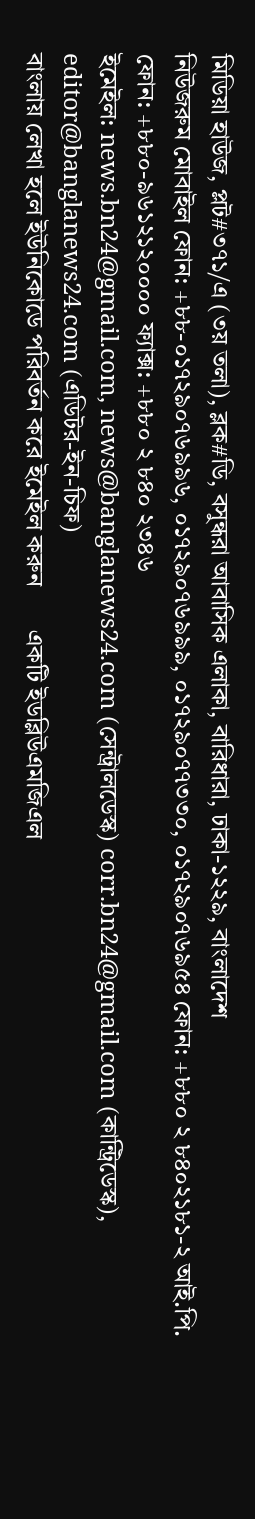মিডিয়া হাউজ, প্লট#৩৭১/এ (৩য় তলা), ব্লক#ডি, বসুন্ধরা আবাসিক এলাকা, বারিধারা, ঢাকা-১২২৯, বাংলাদেশ
নিউজরুম মোবাইল ফোন: +৮৮-০১৭২৯০৭৬৯৯৬, ০১৭২৯০৭৬৯৯৯, ০১৭২৯০৭৭৩৩০, ০১৭২৯০৭৬৯৫৪ ফোন: +৮৮০ ২ ৮৪০২১৮১-২ আই.পি. ফোন: +৮৮০-৯৬১২১২০০০০ ফ্যাক্স: +৮৮০ ২ ৮৪০ ২৩৪৬
ইমেইল: news.bn24@gmail.com, news@banglanews24.com (সেন্ট্রালডেস্ক) corr.bn24@gmail.com (কান্ট্রিডেস্ক), editor@banglanews24.com (এডিটর-ইন-চিফ)
বাংলায় লেখা হলে ইউনিকোডে পরিবর্তন করে ইমেইল করুন       একটি ইডব্লিউএমজিএল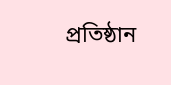প্রতিষ্ঠান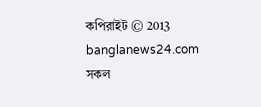কপিরাইট © 2013 banglanews24.com সকল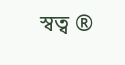স্বত্ব ®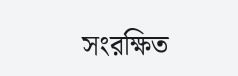সংরক্ষিত